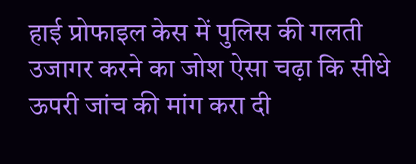हाई प्रोफाइल केस में पुलिस की गलती उजागर करने का जोश ऐसा चढ़ा कि सीधे ऊपरी जांच की मांग करा दी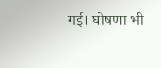गई। घोषणा भी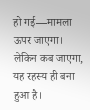हो गई—मामला ऊपर जाएगा। लेकिन कब जाएगा, यह रहस्य ही बना हुआ है।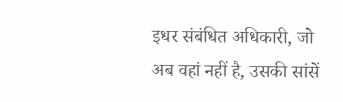इधर संबंधित अधिकारी, जो अब वहां नहीं है, उसकी सांसें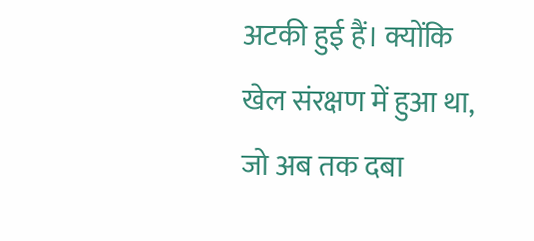अटकी हुई हैं। क्योंकि खेल संरक्षण में हुआ था, जो अब तक दबा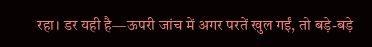रहा। डर यही है—ऊपरी जांच में अगर परतें खुल गईं, तो बड़े-बड़े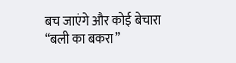बच जाएंगे और कोई बेचारा “बली का बकरा”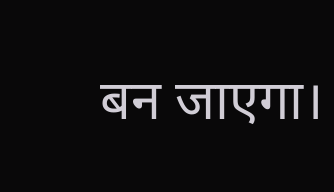बन जाएगा।